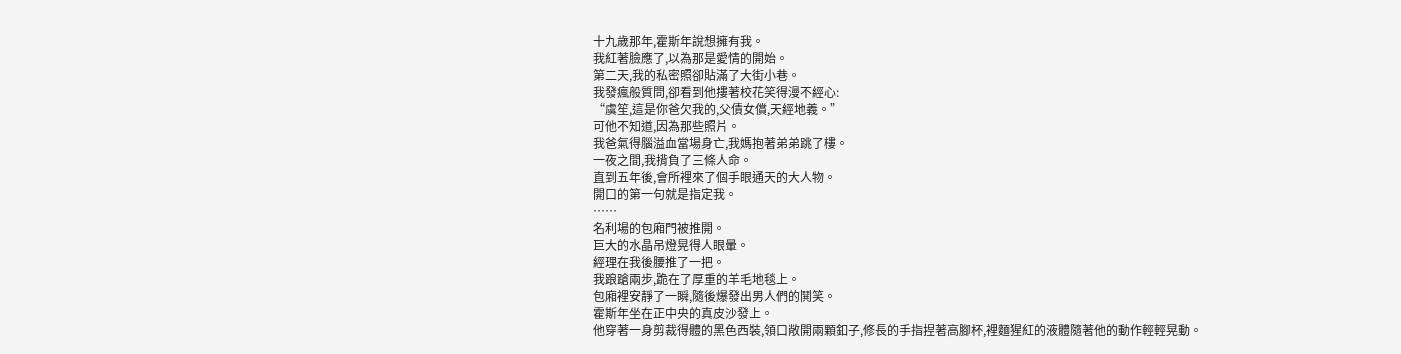十九歲那年,霍斯年說想擁有我。
我紅著臉應了,以為那是愛情的開始。
第二天,我的私密照卻貼滿了大街小巷。
我發瘋般質問,卻看到他摟著校花笑得漫不經心:
“虞笙,這是你爸欠我的,父債女償,天經地義。”
可他不知道,因為那些照片。
我爸氣得腦溢血當場身亡,我媽抱著弟弟跳了樓。
一夜之間,我揹負了三條人命。
直到五年後,會所裡來了個手眼通天的大人物。
開口的第一句就是指定我。
……
名利場的包廂門被推開。
巨大的水晶吊燈晃得人眼暈。
經理在我後腰推了一把。
我踉蹌兩步,跪在了厚重的羊毛地毯上。
包廂裡安靜了一瞬,隨後爆發出男人們的鬨笑。
霍斯年坐在正中央的真皮沙發上。
他穿著一身剪裁得體的黑色西裝,領口敞開兩顆釦子,修長的手指捏著高腳杯,裡麵猩紅的液體隨著他的動作輕輕晃動。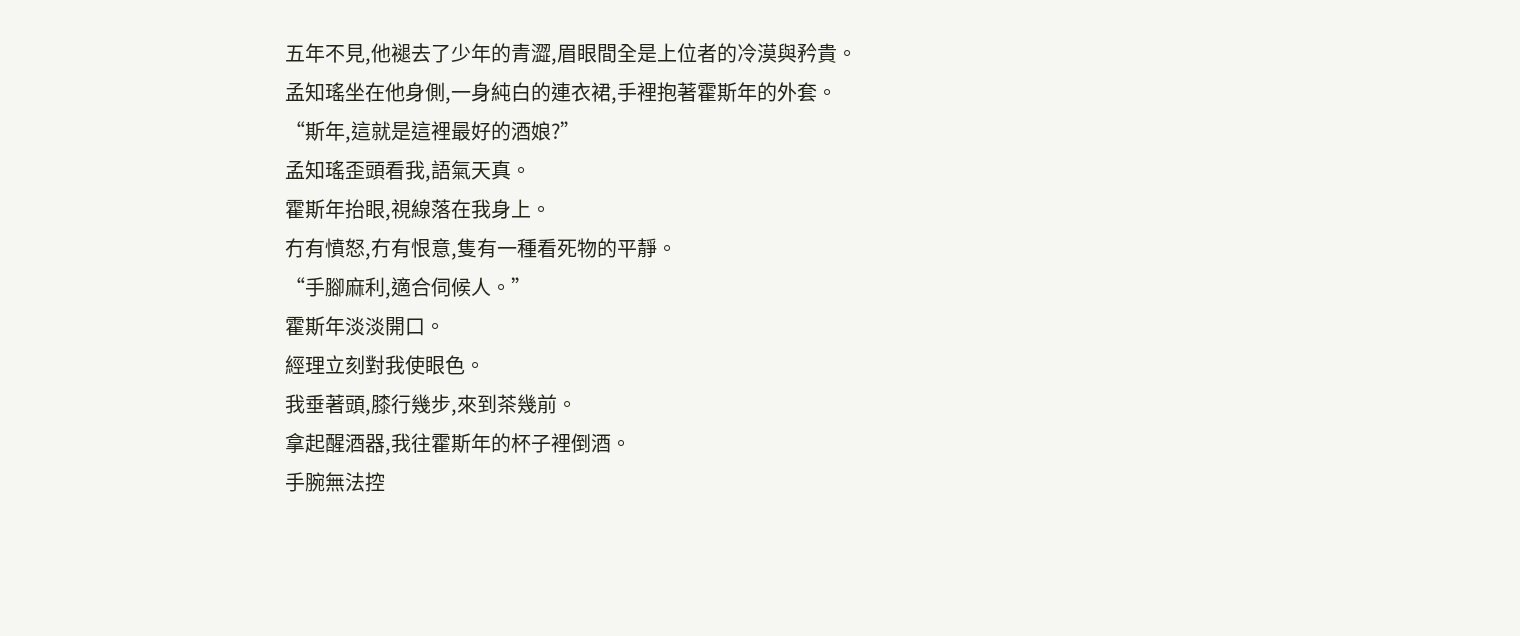五年不見,他褪去了少年的青澀,眉眼間全是上位者的冷漠與矜貴。
孟知瑤坐在他身側,一身純白的連衣裙,手裡抱著霍斯年的外套。
“斯年,這就是這裡最好的酒娘?”
孟知瑤歪頭看我,語氣天真。
霍斯年抬眼,視線落在我身上。
冇有憤怒,冇有恨意,隻有一種看死物的平靜。
“手腳麻利,適合伺候人。”
霍斯年淡淡開口。
經理立刻對我使眼色。
我垂著頭,膝行幾步,來到茶幾前。
拿起醒酒器,我往霍斯年的杯子裡倒酒。
手腕無法控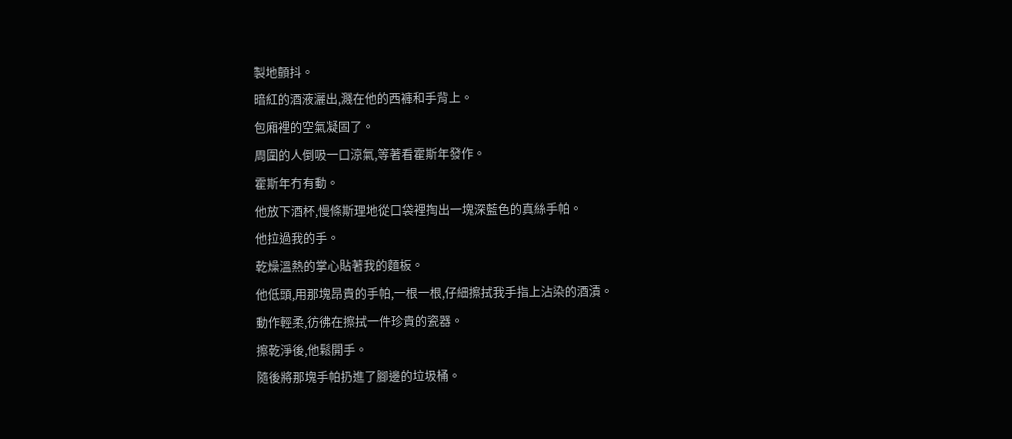製地顫抖。
暗紅的酒液灑出,濺在他的西褲和手背上。
包廂裡的空氣凝固了。
周圍的人倒吸一口涼氣,等著看霍斯年發作。
霍斯年冇有動。
他放下酒杯,慢條斯理地從口袋裡掏出一塊深藍色的真絲手帕。
他拉過我的手。
乾燥溫熱的掌心貼著我的麵板。
他低頭,用那塊昂貴的手帕,一根一根,仔細擦拭我手指上沾染的酒漬。
動作輕柔,彷彿在擦拭一件珍貴的瓷器。
擦乾淨後,他鬆開手。
隨後將那塊手帕扔進了腳邊的垃圾桶。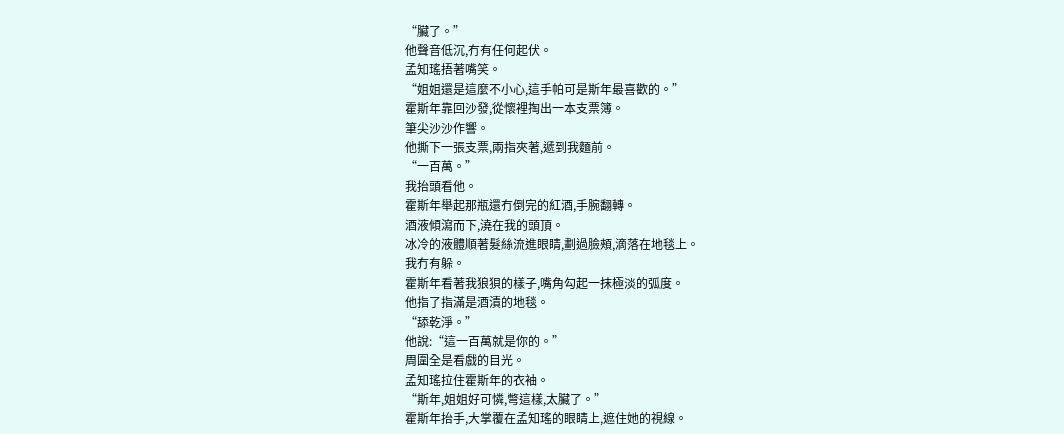“臟了。”
他聲音低沉,冇有任何起伏。
孟知瑤捂著嘴笑。
“姐姐還是這麼不小心,這手帕可是斯年最喜歡的。”
霍斯年靠回沙發,從懷裡掏出一本支票簿。
筆尖沙沙作響。
他撕下一張支票,兩指夾著,遞到我麵前。
“一百萬。”
我抬頭看他。
霍斯年舉起那瓶還冇倒完的紅酒,手腕翻轉。
酒液傾瀉而下,澆在我的頭頂。
冰冷的液體順著髮絲流進眼睛,劃過臉頰,滴落在地毯上。
我冇有躲。
霍斯年看著我狼狽的樣子,嘴角勾起一抹極淡的弧度。
他指了指滿是酒漬的地毯。
“舔乾淨。”
他說:“這一百萬就是你的。”
周圍全是看戲的目光。
孟知瑤拉住霍斯年的衣袖。
“斯年,姐姐好可憐,彆這樣,太臟了。”
霍斯年抬手,大掌覆在孟知瑤的眼睛上,遮住她的視線。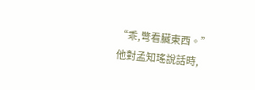“乖,彆看臟東西。”
他對孟知瑤說話時,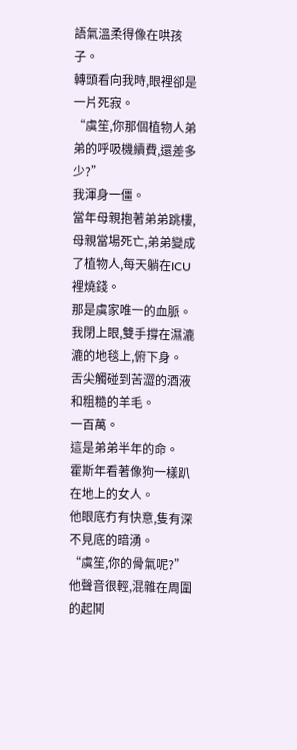語氣溫柔得像在哄孩子。
轉頭看向我時,眼裡卻是一片死寂。
“虞笙,你那個植物人弟弟的呼吸機續費,還差多少?”
我渾身一僵。
當年母親抱著弟弟跳樓,母親當場死亡,弟弟變成了植物人,每天躺在ICU裡燒錢。
那是虞家唯一的血脈。
我閉上眼,雙手撐在濕漉漉的地毯上,俯下身。
舌尖觸碰到苦澀的酒液和粗糙的羊毛。
一百萬。
這是弟弟半年的命。
霍斯年看著像狗一樣趴在地上的女人。
他眼底冇有快意,隻有深不見底的暗湧。
“虞笙,你的骨氣呢?”
他聲音很輕,混雜在周圍的起鬨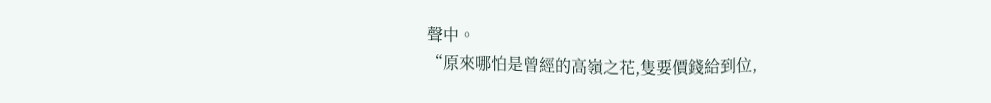聲中。
“原來哪怕是曾經的高嶺之花,隻要價錢給到位,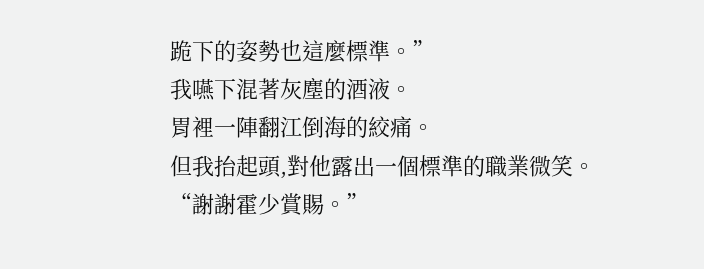跪下的姿勢也這麼標準。”
我嚥下混著灰塵的酒液。
胃裡一陣翻江倒海的絞痛。
但我抬起頭,對他露出一個標準的職業微笑。
“謝謝霍少賞賜。”